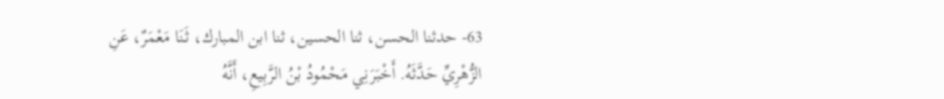63- حدثنا الحسن، ثنا الحسين، ثنا ابن المبارك، ثَنَا مَعْمَرٌ، عَنِ الزُّهْرِيِّ حَدَّثَهُ. أَخْبَرَنِي مَحْمُودُ بْنُ الرَّبِيعِ، أَنَّهُ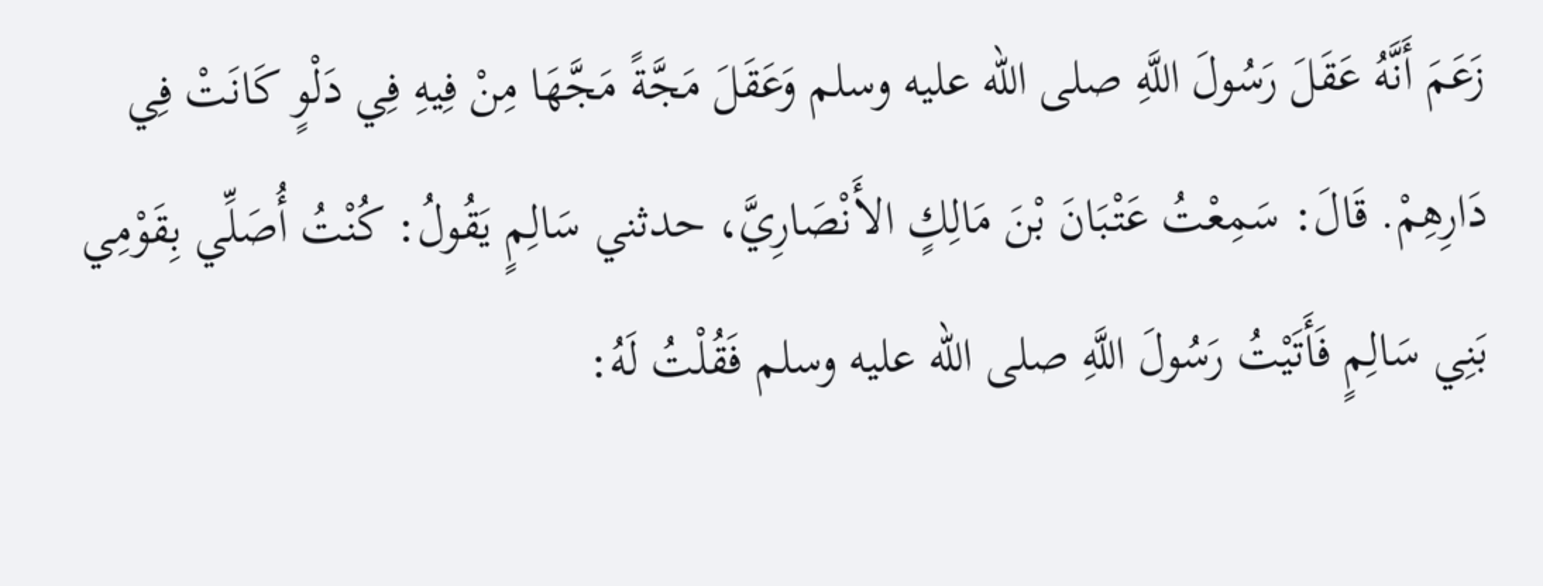زَعَمَ أَنَّهُ عَقَلَ رَسُولَ اللَّهِ صلى الله عليه وسلم وَعَقَلَ مَجَّةً مَجَّهَا مِنْ فِيهِ فِي دَلْوٍ كَانَتْ فِي دَارِهِمْ. قَالَ: سَمِعْتُ عَتْبَانَ بْنَ مَالِكٍ الأَنْصَارِيَّ، حدثني سَالِمٍ يَقُولُ: كُنْتُ أُصَلِّي بِقَوْمِي بَنِي سَالِمٍ فَأَتَيْتُ رَسُولَ اللَّهِ صلى الله عليه وسلم فَقُلْتُ لَهُ: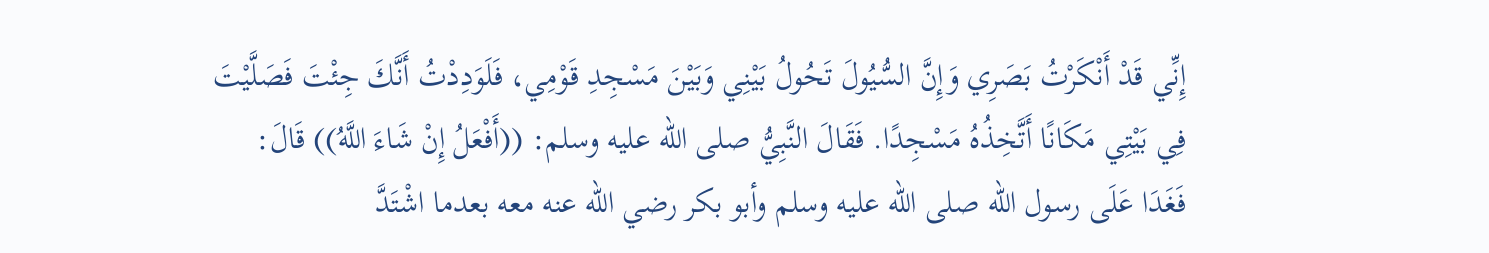إِنِّي قَدْ أَنْكَرْتُ بَصَرِي وَإِنَّ السُّيُولَ تَحُولُ بَيْنِي وَبَيْنَ مَسْجِدِ قَوْمِي، فَلَوَدِدْتُ أَنَّكَ جِئْتَ فَصَلَّيْتَ فِي بَيْتِي مَكَانًا أَتَّخِذُهُ مَسْجِدًا. فَقَالَ النَّبِيُّ صلى الله عليه وسلم: ((أَفْعَلُ إِنْ شَاءَ اللَّهُ)) قَالَ: فَغَدَا عَلَى رسول الله صلى الله عليه وسلم وأبو بكر رضي الله عنه معه بعدما اشْتَدَّ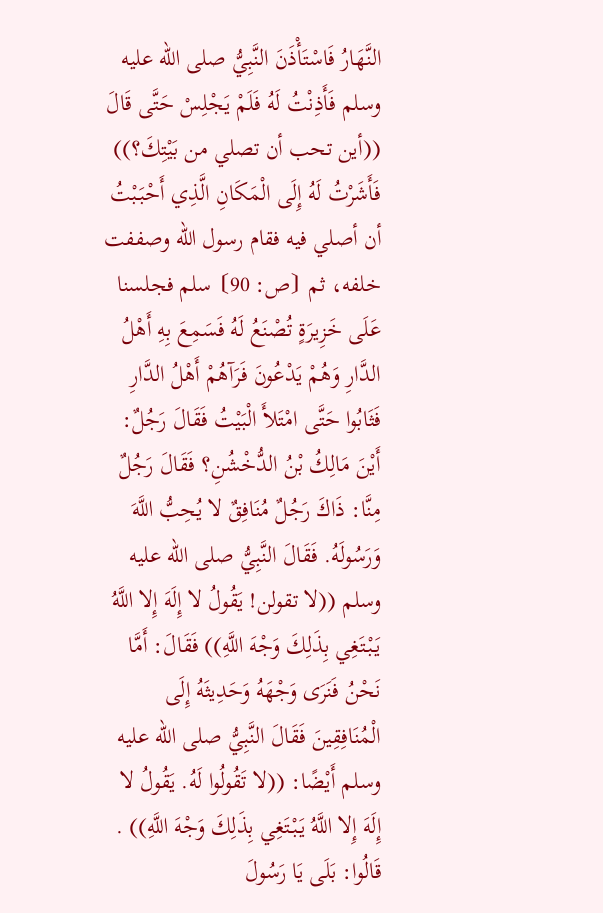النَّهَارُ فَاسْتَأْذَنَ النَّبِيُّ صلى الله عليه وسلم فَأَذِنْتُ لَهُ فَلَمْ يَجْلِسْ حَتَّى قَالَ ((أين تحب أن تصلي من بَيْتِكَ؟)) فَأَشَرْتُ لَهُ إِلَى الْمَكَانِ الَّذِي أَحْبَبْتُ أن أصلي فيه فقام رسول الله وصففت خلفه، ثم ⦗ص: 90⦘ سلم فجلسنا عَلَى خَزِيرَةٍ تُصْنَعُ لَهُ فَسَمِعَ بِهِ أَهْلُ الدَّارِ وَهُمْ يَدْعُونَ فَرَآهُمْ أَهْلُ الدَّارِ فَثَابُوا حَتَّى امْتَلأَ الْبَيْتُ فَقَالَ رَجُلٌ: أَيْنَ مَالِكُ بْنُ الدُّخْشُنِ؟ فَقَالَ رَجُلٌ مِنَّا: ذَاكَ رَجُلٌ مُنَافِقٌ لا يُحِبُّ اللَّهَ وَرَسُولَهُ. فَقَالَ النَّبِيُّ صلى الله عليه وسلم ((لا تقولن! يَقُولُ لا إِلَهَ إِلا اللَّهُ يَبْتَغِي بِذَلِكَ وَجْهَ اللَّهِ)) فَقَالَ: أَمَّا نَحْنُ فَنَرَى وَجْهَهُ وَحَدِيثَهُ إِلَى الْمُنَافِقِينَ فَقَالَ النَّبِيُّ صلى الله عليه وسلم أَيْضًا: ((لا تَقُولُوا لَهُ. يَقُولُ لا إِلَهَ إِلا اللَّهُ يَبْتَغِي بِذَلِكَ وَجْهَ اللَّهِ)) .
قَالُوا: بَلَى يَا رَسُولَ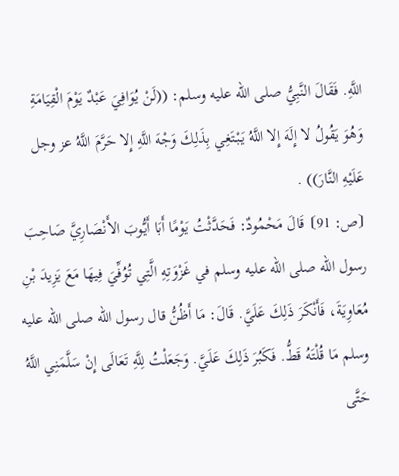اللَّهِ. فَقَالَ النَّبِيُّ صلى الله عليه وسلم: ((لَنْ يُوَافِيَ عَبْدٌ يَوْمَ الْقِيَامَةِ وَهُوَ يَقُولُ لا إِلَهَ إِلا اللَّهُ يَبْتَغِي بِذَلِكَ وَجْهَ اللَّهِ إِلا حَرَّمَ اللَّهُ عز وجل عَلَيْهِ النَّارَ)) .
⦗ص: 91⦘ قَالَ مَحْمُودٌ: فَحَدَّثْتُ يَوْمًا أَبَا أَيُّوبَ الأَنْصَارِيَّ صَاحِبَ رسول الله صلى الله عليه وسلم في غَزْوَتِهِ الَّتِي تُوُفِّيَ فِيهَا مَعَ يَزِيدَ بْنِ مُعَاوِيَةَ، فَأَنْكَرَ ذَلِكَ عَلَيَّ. قَالَ: مَا أَظُنُّ قال رسول الله صلى الله عليه وسلم مَا قُلْتَهُ قَطُّ. فَكَبُرَ ذَلِكَ عَلَيَّ. وَجَعَلْتُ لِلَّهِ تَعَالَى إِنْ سَلَّمَنِي اللَّهُ حَتَّى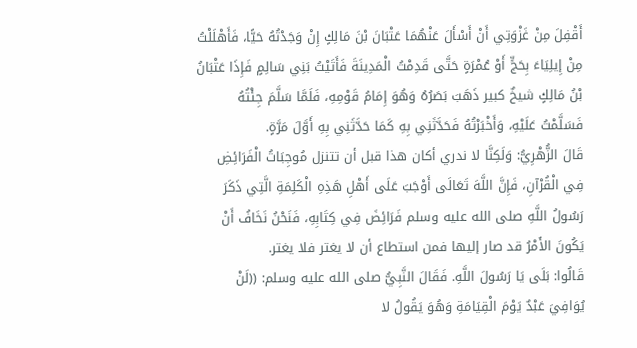أَقْفِلَ مِنْ غَزْوَتِي أَنْ أَسْأَلَ عَنْهُمَا عَتْبَانَ بْنَ مَالِكٍ إِنْ وَجَدْتُهُ حَيًّا، فَأَهْلَلْتُ مِنْ إِيلِيَاءَ بِحَجٍّ أَوْ عُمْرَةٍ حَتَّى قَدِمْتُ الْمَدِينَةَ فَأَتَيْتُ بَنِي سَالِمٍ فَإِذَا عَتْبَانُ بْنُ مَالِكٍ شيخٌ كبير ذَهَبَ بَصَرُهُ وَهُوَ إِمَامُ قَوْمِهِ، فَلَمَّا سَلَّمَ جِئْتُهُ فَسَلَّمْتُ عَلَيْهِ، وَأَخْبَرْتُهُ فَحَدَّثَنِي بِهِ كَمَا حَدَّثَنِي بِهِ أَوَّلَ مَرَّةٍ.
قَالَ الزُّهْرِيُّ: وَلَكِنَّا لا ندري أكان هذا قبل أن تتنزل مُوجِبَاتُ الْفَرَائِضِ فِي الْقُرْآنِ، فَإِنَّ اللَّهَ تَعَالَى أَوْجَبَ عَلَى أَهْلِ هَذِهِ الْكَلِمَةِ الَّتِي ذَكَرَ رَسُولُ اللَّهِ صلى الله عليه وسلم فَرَائِضَ فِي كِتَابِهِ، فَنَحْنُ نَخَافُ أَنْ يَكُونَ الأَمْرُ قد صار إليها فمن استطاع أن لا يغتر فلا يغتر.
قَالُوا: بَلَى يَا رَسُولَ اللَّهِ. فَقَالَ النَّبِيُّ صلى الله عليه وسلم: ((لَنْ يُوَافِيَ عَبْدٌ يَوْمَ الْقِيَامَةِ وَهُوَ يَقُولُ لا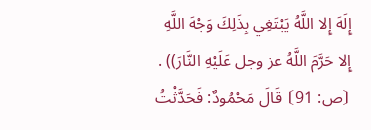إِلَهَ إِلا اللَّهُ يَبْتَغِي بِذَلِكَ وَجْهَ اللَّهِ إِلا حَرَّمَ اللَّهُ عز وجل عَلَيْهِ النَّارَ)) .
⦗ص: 91⦘ قَالَ مَحْمُودٌ: فَحَدَّثْتُ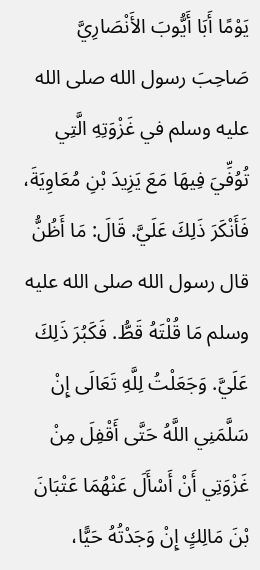يَوْمًا أَبَا أَيُّوبَ الأَنْصَارِيَّ صَاحِبَ رسول الله صلى الله عليه وسلم في غَزْوَتِهِ الَّتِي تُوُفِّيَ فِيهَا مَعَ يَزِيدَ بْنِ مُعَاوِيَةَ، فَأَنْكَرَ ذَلِكَ عَلَيَّ. قَالَ: مَا أَظُنُّ قال رسول الله صلى الله عليه وسلم مَا قُلْتَهُ قَطُّ. فَكَبُرَ ذَلِكَ عَلَيَّ. وَجَعَلْتُ لِلَّهِ تَعَالَى إِنْ سَلَّمَنِي اللَّهُ حَتَّى أَقْفِلَ مِنْ غَزْوَتِي أَنْ أَسْأَلَ عَنْهُمَا عَتْبَانَ بْنَ مَالِكٍ إِنْ وَجَدْتُهُ حَيًّا،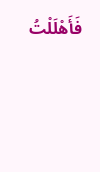فَأَهْلَلْتُ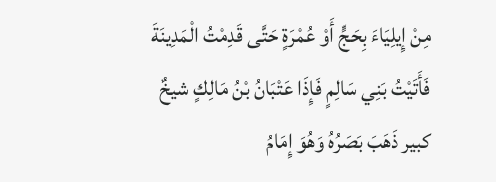مِنْ إِيلِيَاءَ بِحَجٍّ أَوْ عُمْرَةٍ حَتَّى قَدِمْتُ الْمَدِينَةَ فَأَتَيْتُ بَنِي سَالِمٍ فَإِذَا عَتْبَانُ بْنُ مَالِكٍ شيخٌ كبير ذَهَبَ بَصَرُهُ وَهُوَ إِمَامُ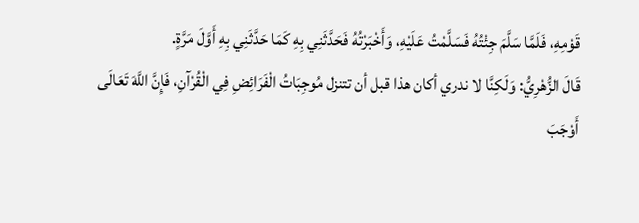قَوْمِهِ، فَلَمَّا سَلَّمَ جِئْتُهُ فَسَلَّمْتُ عَلَيْهِ، وَأَخْبَرْتُهُ فَحَدَّثَنِي بِهِ كَمَا حَدَّثَنِي بِهِ أَوَّلَ مَرَّةٍ.
قَالَ الزُّهْرِيُّ: وَلَكِنَّا لا ندري أكان هذا قبل أن تتنزل مُوجِبَاتُ الْفَرَائِضِ فِي الْقُرْآنِ، فَإِنَّ اللَّهَ تَعَالَى أَوْجَبَ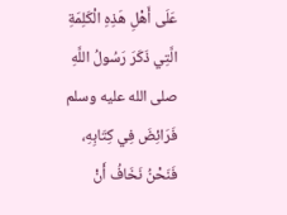عَلَى أَهْلِ هَذِهِ الْكَلِمَةِ الَّتِي ذَكَرَ رَسُولُ اللَّهِ صلى الله عليه وسلم فَرَائِضَ فِي كِتَابِهِ، فَنَحْنُ نَخَافُ أَنْ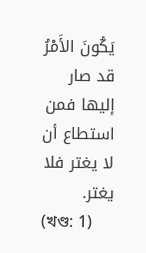يَكُونَ الأَمْرُ قد صار إليها فمن استطاع أن لا يغتر فلا يغتر.
(খণ্ড: 1)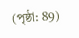(পৃষ্ঠা: 89)